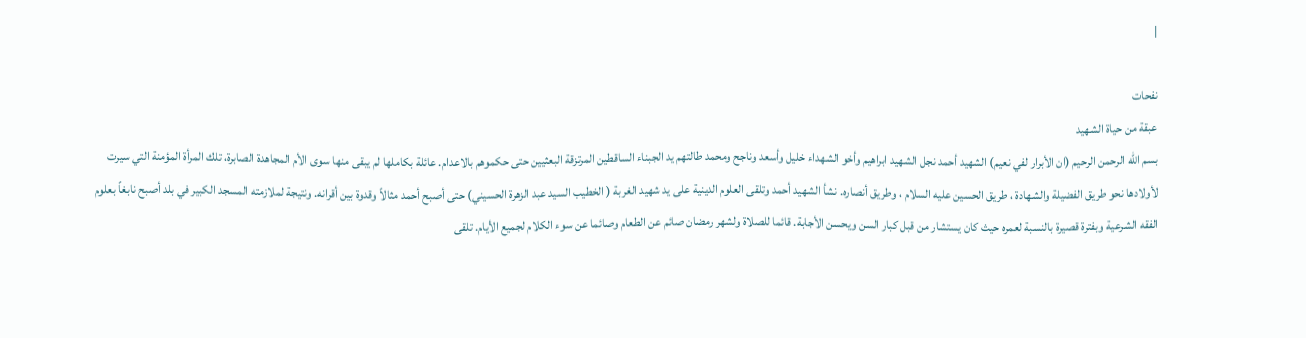|

نفحات
عبقة من حياة الشهيد
بسم الله الرحمن الرحيم (ان الأبرار لفي نعيم) الشهيد أحمد نجل الشهيد ابراهيم وأخو الشهداء خليل وأسعد وناجح ومحمد طالتهم يد الجبناء الساقطين المرتزقة البعثيين حتى حكموهم بالاعدام. عائلة بكاملها لم يبقى منها سوى الأم المجاهدة الصابرة، تلك المرأة المؤمنة التي سيرت لأولادها نحو طريق الفضيلة والشهادة ، طريق الحسين عليه السلام ، وطريق أنصاره. نشأ الشهيد أحمد وتلقى العلوم الدينية على يد شهيد الغربة ( الخطيب السيد عبد الزهرة الحسيني) حتى أصبح أحمد مثالاً وقدوة بين أقرانه. ونتيجة لملازمته المسجد الكبير في بلد أصبح نابغاً بعلوم الفقه الشرعية وبفترة قصيرة بالنسبة لعمره حيث كان يستشار من قبل كبار السن ويحسن الأجابة. قائما للصلاة ولشهر رمضان صائم عن الطعام وصائما عن سوء الكلام لجميع الأيام. تلقى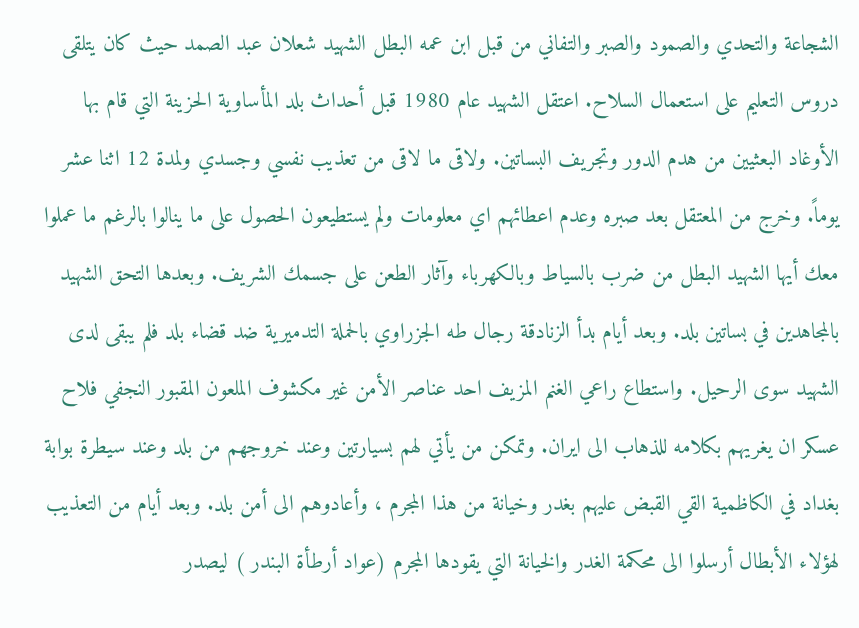الشجاعة والتحدي والصمود والصبر والتفاني من قبل ابن عمه البطل الشهيد شعلان عبد الصمد حيث كان يتلقى دروس التعليم على استعمال السلاح. اعتقل الشهيد عام 1980 قبل أحداث بلد المأساوية الحزينة التي قام بها الأوغاد البعثيين من هدم الدور وتجريف البساتين. ولاقى ما لاقى من تعذيب نفسي وجسدي ولمدة 12 اثنا عشر يوماً. وخرج من المعتقل بعد صبره وعدم اعطائهم اي معلومات ولم يستطيعون الحصول على ما ينالوا بالرغم ما عملوا معك أيها الشهيد البطل من ضرب بالسياط وبالكهرباء وآثار الطعن على جسمك الشريف. وبعدها التحق الشهيد بالمجاهدين في بساتين بلد. وبعد أيام بدأ الزنادقة رجال طه الجزراوي بالحملة التدميرية ضد قضاء بلد فلم يبقى لدى الشهيد سوى الرحيل. واستطاع راعي الغنم المزيف احد عناصر الأمن غير مكشوف الملعون المقبور النجفي فلاح عسكر ان يغريهم بكلامه للذهاب الى ايران. وتمكن من يأتي لهم بسيارتين وعند خروجهم من بلد وعند سيطرة بوابة بغداد في الكاظمية القي القبض عليهم بغدر وخيانة من هذا المجرم ، وأعادوهم الى أمن بلد. وبعد أيام من التعذيب لهؤلاء الأبطال أرسلوا الى محكمة الغدر والخيانة التي يقودها المجرم (عواد أرطأة البندر ) ليصدر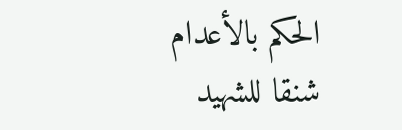الحكم بالأعدام شنقا للشهيد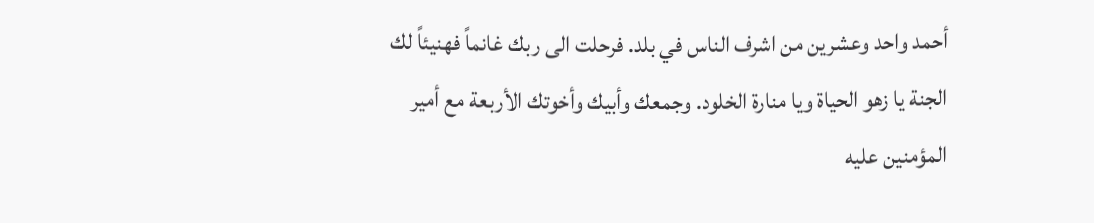أحمد واحد وعشرين من اشرف الناس في بلد. فرحلت الى ربك غانماً فهنيئاً لك الجنة يا زهو الحياة ويا منارة الخلود. وجمعك وأبيك وأخوتك الأربعة مع أمير المؤمنين عليه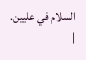السلام في عليين. |